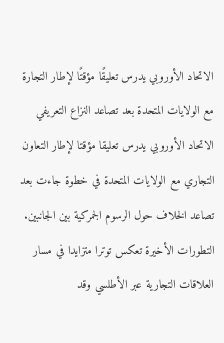الاتحاد الأوروبي يدرس تعليقًا مؤقتًا لإطار التجارة مع الولايات المتحدة بعد تصاعد النزاع التعريفي
الاتحاد الأوروبي يدرس تعليقا مؤقتا لإطار التعاون التجاري مع الولايات المتحدة في خطوة جاءت بعد تصاعد الخلاف حول الرسوم الجمركية بين الجانبين. التطورات الأخيرة تعكس توترا متزايدا في مسار العلاقات التجارية عبر الأطلسي وقد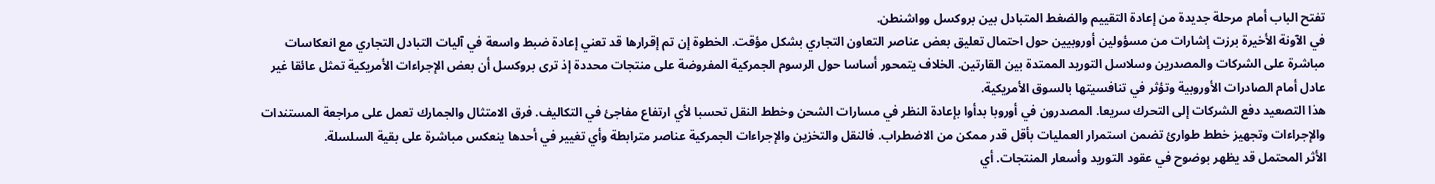تفتح الباب أمام مرحلة جديدة من إعادة التقييم والضغط المتبادل بين بروكسل وواشنطن.
في الآونة الأخيرة برزت إشارات من مسؤولين أوروبيين حول احتمال تعليق بعض عناصر التعاون التجاري بشكل مؤقت. الخطوة إن تم إقرارها قد تعني إعادة ضبط واسعة في آليات التبادل التجاري مع انعكاسات مباشرة على الشركات والمصدرين وسلاسل التوريد الممتدة بين القارتين. الخلاف يتمحور أساسا حول الرسوم الجمركية المفروضة على منتجات محددة إذ ترى بروكسل أن بعض الإجراءات الأمريكية تمثل عائقا غير عادل أمام الصادرات الأوروبية وتؤثر في تنافسيتها بالسوق الأمريكية.
هذا التصعيد دفع الشركات إلى التحرك سريعا. المصدرون في أوروبا بدأوا بإعادة النظر في مسارات الشحن وخطط النقل تحسبا لأي ارتفاع مفاجئ في التكاليف. فرق الامتثال والجمارك تعمل على مراجعة المستندات والإجراءات وتجهيز خطط طوارئ تضمن استمرار العمليات بأقل قدر ممكن من الاضطراب. فالنقل والتخزين والإجراءات الجمركية عناصر مترابطة وأي تغيير في أحدها ينعكس مباشرة على بقية السلسلة.
الأثر المحتمل قد يظهر بوضوح في عقود التوريد وأسعار المنتجات. أي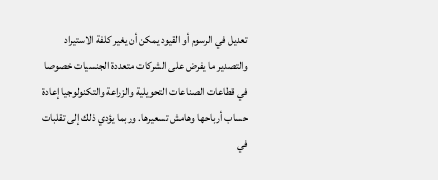تعديل في الرسوم أو القيود يمكن أن يغير كلفة الاستيراد والتصدير ما يفرض على الشركات متعددة الجنسيات خصوصا في قطاعات الصناعات التحويلية والزراعة والتكنولوجيا إعادة حساب أرباحها وهامش تسعيرها. وربما يؤدي ذلك إلى تقلبات في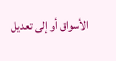الأسواق أو إلى تعديل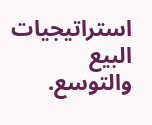استراتيجيات البيع والتوسع.